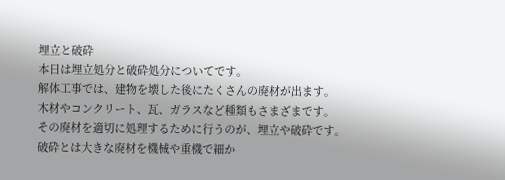埋立と破砕
本日は埋立処分と破砕処分についてです。
解体工事では、建物を壊した後にたくさんの廃材が出ます。
木材やコンクリート、瓦、ガラスなど種類もさまざまです。
その廃材を適切に処理するために行うのが、埋立や破砕です。
破砕とは大きな廃材を機械や重機で細か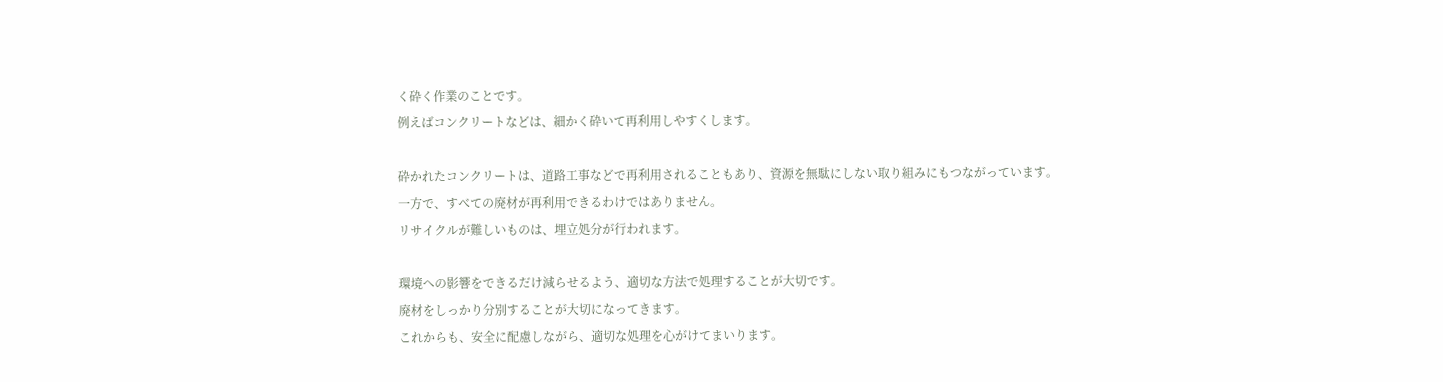く砕く作業のことです。
例えばコンクリートなどは、細かく砕いて再利用しやすくします。

砕かれたコンクリートは、道路工事などで再利用されることもあり、資源を無駄にしない取り組みにもつながっています。
一方で、すべての廃材が再利用できるわけではありません。
リサイクルが難しいものは、埋立処分が行われます。

環境への影響をできるだけ減らせるよう、適切な方法で処理することが大切です。
廃材をしっかり分別することが大切になってきます。
これからも、安全に配慮しながら、適切な処理を心がけてまいります。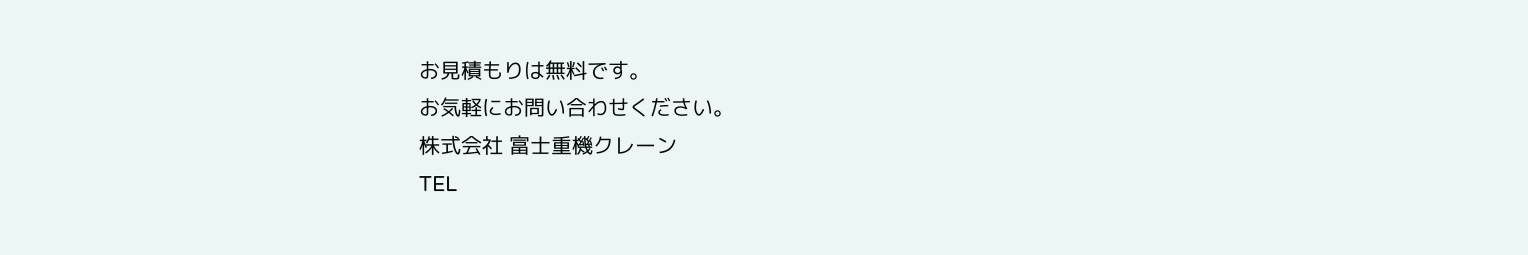お見積もりは無料です。
お気軽にお問い合わせください。
株式会社 富士重機クレーン
TEL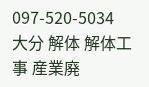097-520-5034
大分 解体 解体工事 産業廃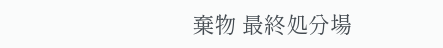棄物 最終処分場